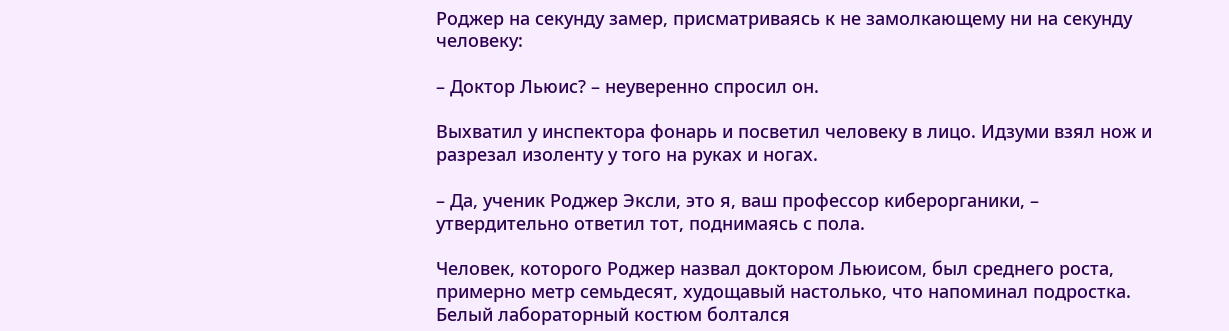Роджер на секунду замер, присматриваясь к не замолкающему ни на секунду человеку:

– Доктор Льюис? – неуверенно спросил он.

Выхватил у инспектора фонарь и посветил человеку в лицо. Идзуми взял нож и разрезал изоленту у того на руках и ногах.

– Да, ученик Роджер Эксли, это я, ваш профессор киберорганики, – утвердительно ответил тот, поднимаясь с пола.

Человек, которого Роджер назвал доктором Льюисом, был среднего роста, примерно метр семьдесят, худощавый настолько, что напоминал подростка. Белый лабораторный костюм болтался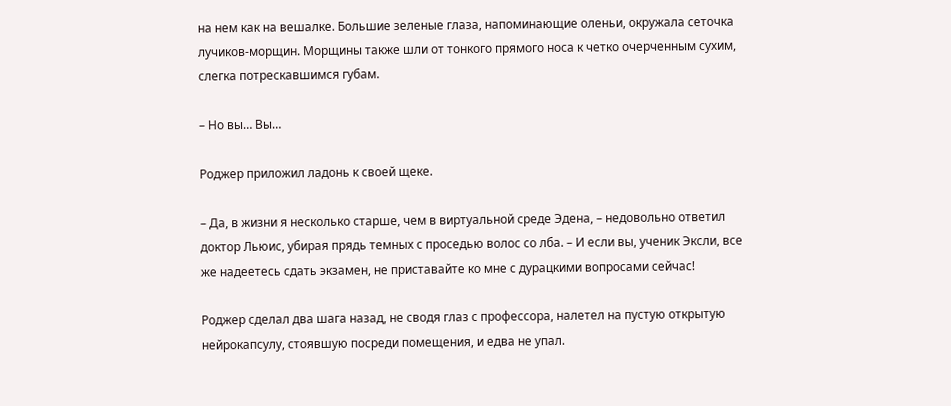на нем как на вешалке. Большие зеленые глаза, напоминающие оленьи, окружала сеточка лучиков-морщин. Морщины также шли от тонкого прямого носа к четко очерченным сухим, слегка потрескавшимся губам.

– Но вы… Вы…

Роджер приложил ладонь к своей щеке.

– Да, в жизни я несколько старше, чем в виртуальной среде Эдена, – недовольно ответил доктор Льюис, убирая прядь темных с проседью волос со лба. – И если вы, ученик Эксли, все же надеетесь сдать экзамен, не приставайте ко мне с дурацкими вопросами сейчас!

Роджер сделал два шага назад, не сводя глаз с профессора, налетел на пустую открытую нейрокапсулу, стоявшую посреди помещения, и едва не упал.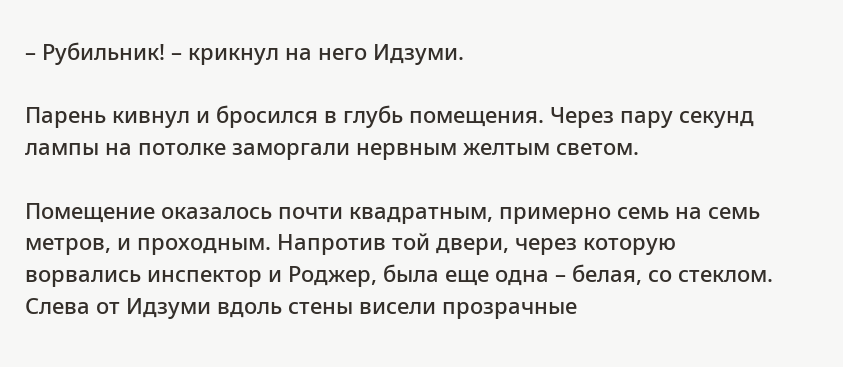– Рубильник! – крикнул на него Идзуми.

Парень кивнул и бросился в глубь помещения. Через пару секунд лампы на потолке заморгали нервным желтым светом.

Помещение оказалось почти квадратным, примерно семь на семь метров, и проходным. Напротив той двери, через которую ворвались инспектор и Роджер, была еще одна – белая, со стеклом. Слева от Идзуми вдоль стены висели прозрачные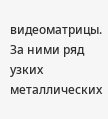видеоматрицы. За ними ряд узких металлических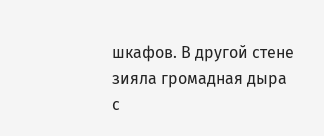шкафов. В другой стене зияла громадная дыра с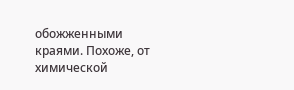обожженными краями. Похоже, от химической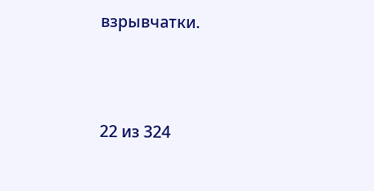взрывчатки.



22 из 324